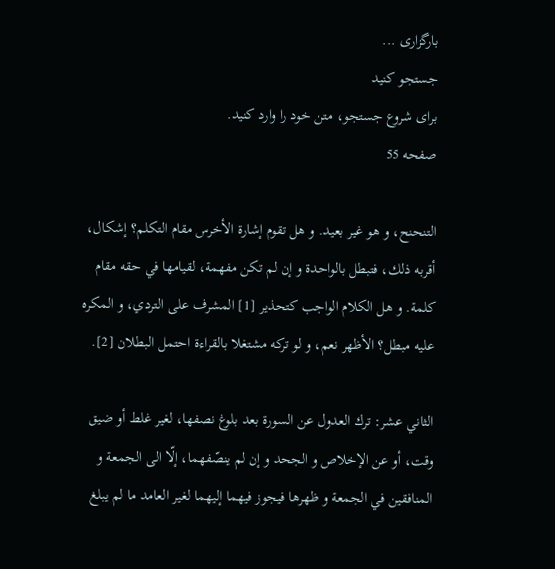بارگزاری ...
جستجو کنید
برای شروع جستجو، متن خود را وارد کنید.
صفحه 55

التنحنح، و هو غير بعيد. و هل تقوم إشارة الأخرس مقام التكلم؟ إشكال، أقربه ذلك، فتبطل بالواحدة و إن لم تكن مفهمة، لقيامها في حقه مقام كلمة. و هل الكلام الواجب كتحذير [1] المشرف على التردي، و المكره عليه مبطل؟ الأظهر نعم، و لو تركه مشتغلا بالقراءة احتمل البطلان [2].

الثاني عشر: ترك العدول عن السورة بعد بلوغ نصفها، لغير غلط أو ضيق وقت، أو عن الإخلاص و الجحد و إن لم ينصّفهما، إلّا الى الجمعة و المنافقين في الجمعة و ظهرها فيجوز فيهما إليهما لغير العامد ما لم يبلغ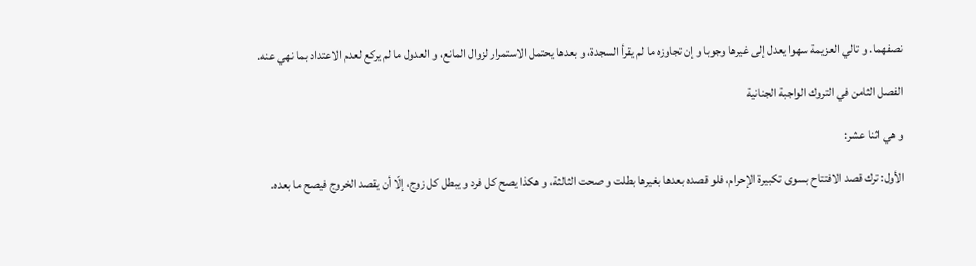نصفهما. و تالي العزيمة سهوا يعدل إلى غيرها وجوبا و إن تجاوزه ما لم يقرأ السجدة، و بعدها يحتمل الاستمرار لزوال المانع، و العدول ما لم يركع لعدم الاعتداد بما نهي عنه.

الفصل الثامن في التروك الواجبة الجنانية

و هي اثنا عشر:

الأول: ترك قصد الافتتاح بسوى تكبيرة الإحرام، فلو قصده بعدها بغيرها بطلت و صحت الثالثة، و هكذا يصح كل فرد و يبطل كل زوج، إلّا أن يقصد الخروج فيصح ما بعده.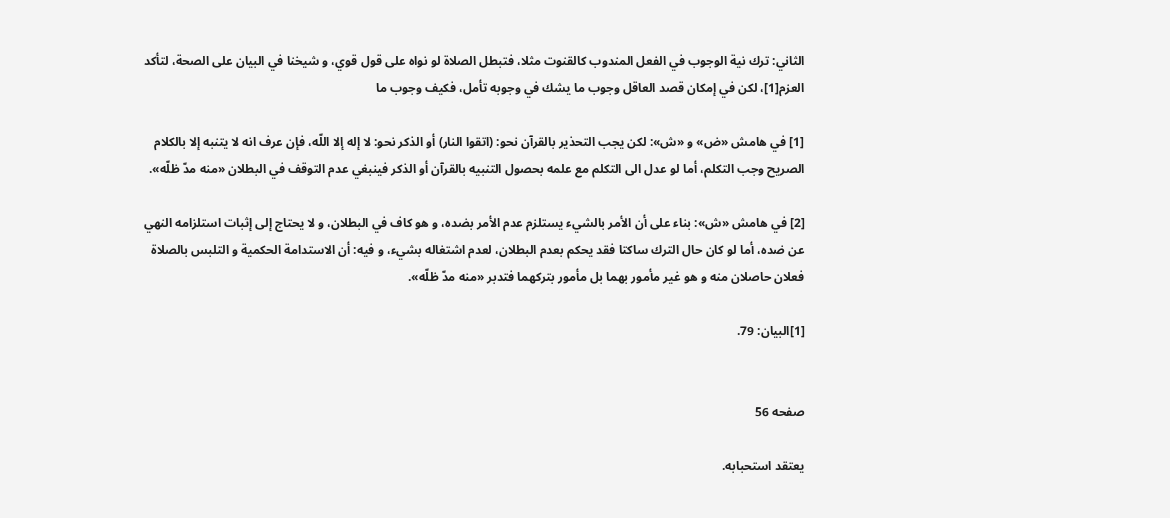الثاني: ترك نية الوجوب في الفعل المندوب كالقنوت مثلا، فتبطل الصلاة لو نواه على قول قوي، و شيخنا في البيان على الصحة، لتأكد العزم[1]، لكن في إمكان قصد العاقل وجوب ما يشك في وجوبه تأمل، فكيف وجوب ما

[1] في هامش «ض» و «ش»: لكن يجب التحذير بالقرآن نحو: (اتقوا النار) أو الذكر نحو: لا إله إلا اللّه، فإن عرف انه لا يتنبه إلا بالكلام الصريح وجب التكلم، أما لو عدل الى التكلم مع علمه بحصول التنبيه بالقرآن أو الذكر فينبغي عدم التوقف في البطلان «منه مدّ ظلّه».

[2] في هامش «ش»: بناء على أن الأمر بالشيء يستلزم عدم الأمر بضده، و هو كاف في البطلان، و لا يحتاج إلى إثبات استلزامه النهي عن ضده، أما لو كان حال الترك ساكتا فقد يحكم بعدم البطلان، لعدم اشتغاله بشيء، و فيه: أن الاستدامة الحكمية و التلبس بالصلاة فعلان حاصلان منه و هو غير مأمور بهما بل مأمور بتركهما فتدبر «منه مدّ ظلّه».

[1]البيان: 79.


صفحه 56

يعتقد استحبابه.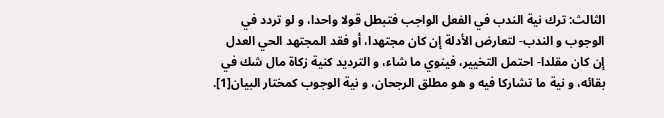الثالث: ترك نية الندب في الفعل الواجب فتبطل قولا واحدا، و لو تردد في الوجوب و الندب- لتعارض الأدلة إن كان مجتهدا، أو فقد المجتهد الحي العدل إن كان مقلدا- احتمل التخيير، فينوي ما شاء، و الترديد كنية زكاة مال شك في بقائه، و نية ما تشاركا فيه و هو مطلق الرجحان، و نية الوجوب كمختار البيان[1].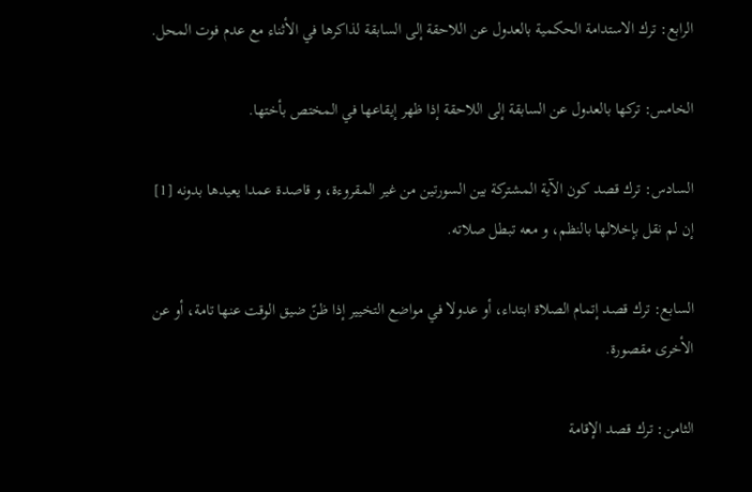الرابع: ترك الاستدامة الحكمية بالعدول عن اللاحقة إلى السابقة لذاكرها في الأثناء مع عدم فوت المحل.

الخامس: تركها بالعدول عن السابقة إلى اللاحقة إذا ظهر إيقاعها في المختص بأختها.

السادس: ترك قصد كون الآية المشتركة بين السورتين من غير المقروءة، و قاصدة عمدا يعيدها بدونه [1] إن لم نقل بإخلالها بالنظم، و معه تبطل صلاته.

السابع: ترك قصد إتمام الصلاة ابتداء، أو عدولا في مواضع التخيير إذا ظنّ ضيق الوقت عنها تامة، أو عن الأخرى مقصورة.

الثامن: ترك قصد الإقامة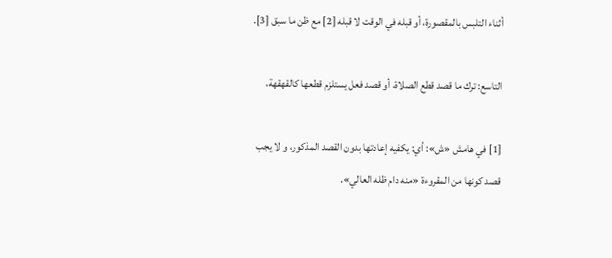أثناء التلبس بالمقصورة، أو قبله في الوقت لا قبله [2] مع ظن ما سبق [3].

التاسع: ترك ما قصد قطع الصلاة، أو قصد فعل يستلزم قطعها كالقهقهة،

[1] في هامش «ش»: أي: يكفيه إعادتها بدون القصد المذكور، و لا يجب قصد كونها من المقروءة «منه دام ظله العالي».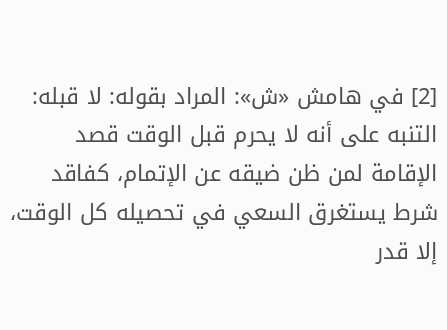[2] في هامش «ش»: المراد بقوله: لا قبله: التنبه على أنه لا يحرم قبل الوقت قصد الإقامة لمن ظن ضيقه عن الإتمام، كفاقد شرط يستغرق السعي في تحصيله كل الوقت، إلا قدر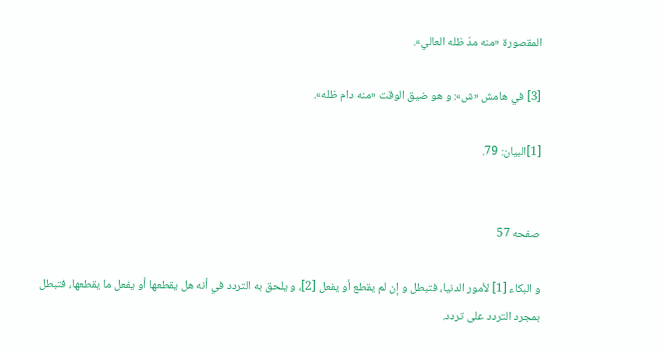المقصورة «منه مدّ ظله العالي».

[3] في هامش «ش»: و هو ضيق الوقت «منه دام ظله».

[1]البيان: 79.


صفحه 57

و البكاء [1] لأمور الدنيا، فتبطل و إن لم يقطع أو يفعل [2]، و يلحق به التردد في أنه هل يقطعها أو يفعل ما يقطعها، فتبطل بمجرد التردد على تردد.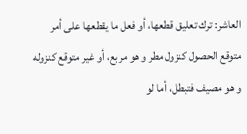العاشر: ترك تعليق قطعها، أو فعل ما يقطعها على أمر متوقع الحصول كنزول مطر و هو مربع، أو غير متوقع كنزوله و هو مصيف فتبطل، أما لو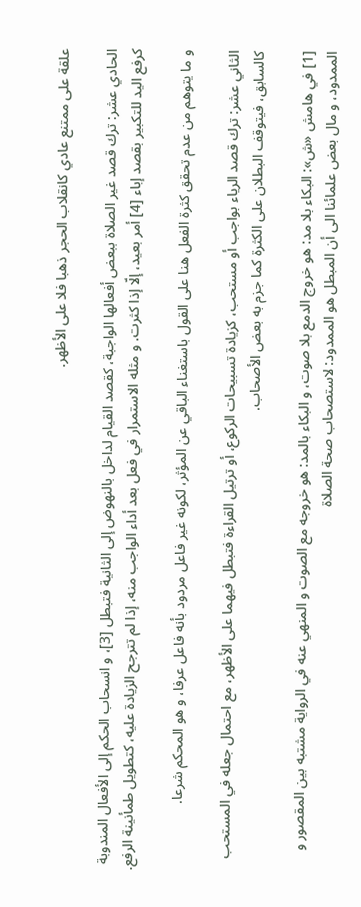علقة على ممتنع عادي كانقلاب الحجر ذهبا فلا على الأظهر.

الحادي عشر: ترك قصد غير الصلاة ببعض أفعالها الواجبة، كقصد القيام لداخل بالنهوض إلى الثانية فتبطل [3]، و انسحاب الحكم إلى الأفعال المندوبة كرفع اليد للتكبير بقصد إباء [4] أمر بعيد، إلّا إذا كثرت. و مثله الاستمرار في فعل بعد أداء الواجب منه، إذا لم تترجح الزيادة عليه، كتطويل طمأنينة الرفع.

و ما يتوهم من عدم تحقق كثرة الفعل هنا على القول باستغناء الباقي عن المؤثر، لكونه غير فاعل مردود بأنه فاعل عرفا، و هو المحكم شرعا.

الثاني عشر: ترك قصد الرياء بواجب أو مستحب، كزيادة تسبيحات الركوع، أو ترتيل القراءة فتبطل فيهما على الأظهر، مع احتمال جعله في المستحب كالسابق، فيتوقف البطلان على الكثرة كما جزم به بعض الأصحاب.

[1] في هامش «ش»: البكاء بلا مد: هو خروج الدمع بلا صوت، و البكاء بالمد: هو خروجه مع الصوت و المنهي عنه في الرواية مشتبه بين المقصور و الممدود، و مال بعض علمائنا الى أن المبطل هو الممدود: لاستصحاب صحة الصلاة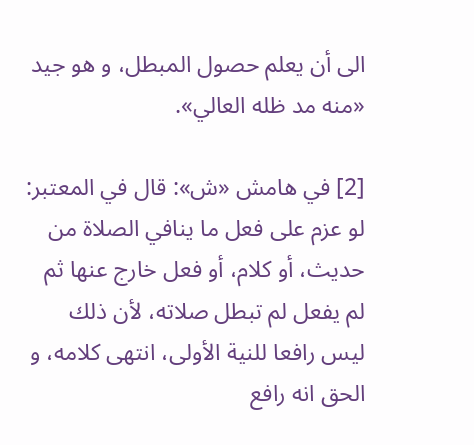الى أن يعلم حصول المبطل، و هو جيد «منه مد ظله العالي».

[2] في هامش «ش»: قال في المعتبر: لو عزم على فعل ما ينافي الصلاة من حديث، أو كلام، أو فعل خارج عنها ثم لم يفعل لم تبطل صلاته، لأن ذلك ليس رافعا للنية الأولى، انتهى كلامه، و الحق انه رافع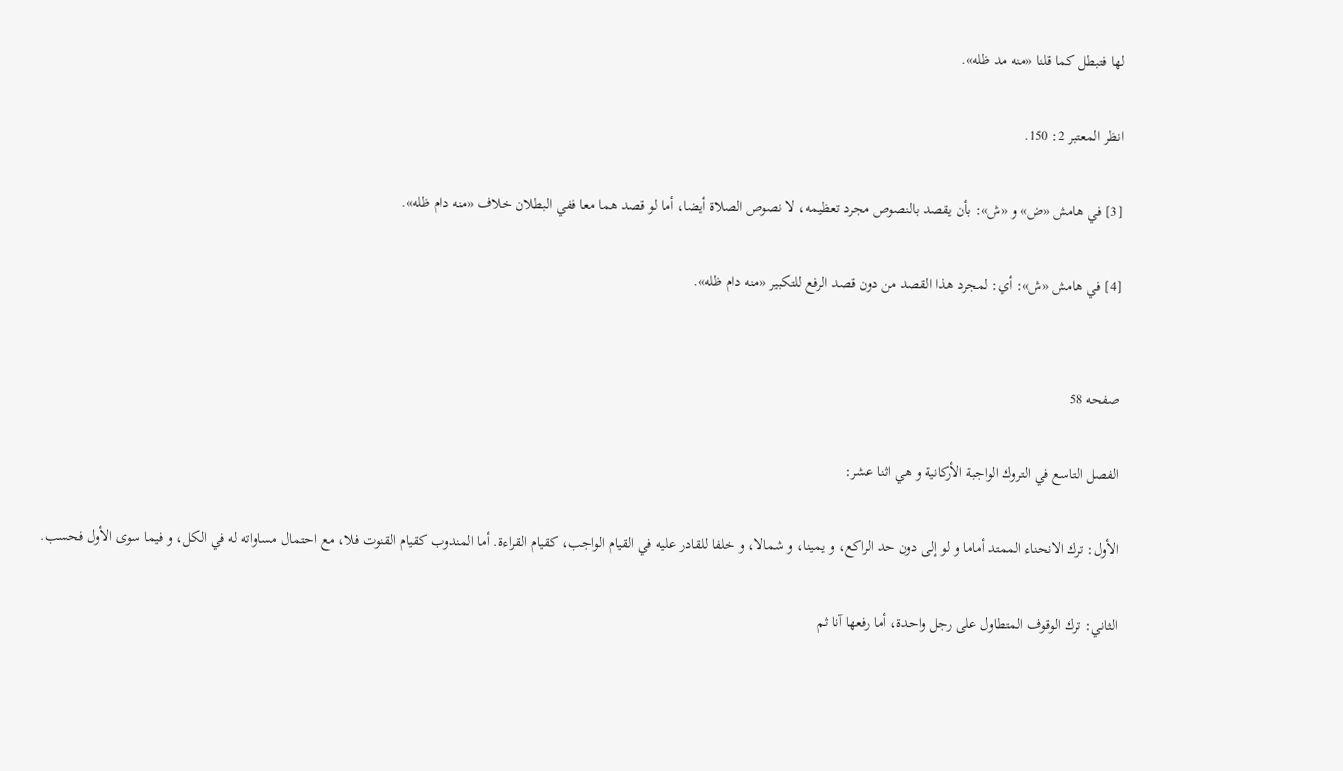لها فتبطل كما قلنا «منه مد ظله».

انظر المعتبر 2: 150.

[3] في هامش «ض» و «ش»: بأن يقصد بالنصوص مجرد تعظيمه، لا نصوص الصلاة أيضا، أما لو قصد هما معا ففي البطلان خلاف «منه دام ظله».

[4] في هامش «ش»: أي: لمجرد هذا القصد من دون قصد الرفع للتكبير «منه دام ظله».


صفحه 58

الفصل التاسع في التروك الواجبة الأركانية و هي اثنا عشر:

الأول: ترك الانحناء الممتد أماما و لو إلى دون حد الراكع، و يمينا، و شمالا، و خلفا للقادر عليه في القيام الواجب، كقيام القراءة. أما المندوب كقيام القنوت فلا، مع احتمال مساواته له في الكل، و فيما سوى الأول فحسب.

الثاني: ترك الوقوف المتطاول على رجل واحدة، أما رفعها آنا ثم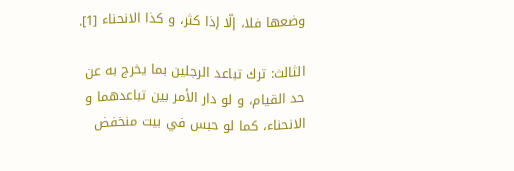وضعها فلا، إلّا إذا كثر، و كذا الانحناء [1].

الثالث: ترك تباعد الرجلين بما يخرج به عن حد القيام، و لو دار الأمر بين تباعدهما و الانحناء، كما لو حبس في بيت منخفض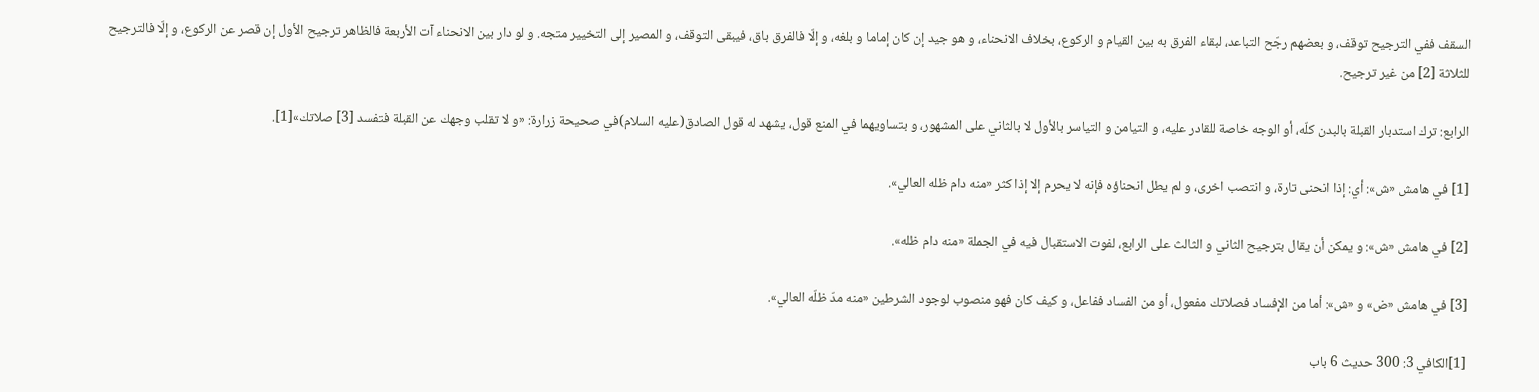السقف ففي الترجيح توقف، و بعضهم رجّح التباعد، لبقاء الفرق به بين القيام و الركوع، بخلاف الانحناء، و هو جيد إن كان إماما و بلغه، و إلّا فالفرق باق، فيبقى التوقف، و المصير إلى التخيير متجه. و لو دار بين الانحناء آت الأربعة فالظاهر ترجيح الأول إن قصر عن الركوع، و إلّا فالترجيح للثلاثة [2] من غير ترجيح.

الرابع: ترك استدبار القبلة بالبدن كلّه، أو الوجه خاصة للقادر عليه، و التيامن و التياسر بالأول لا بالثاني على المشهور، و بتساويهما في المنع قول، يشهد له قول الصادق(عليه السلام)في صحيحة زرارة: «و لا تقلب وجهك عن القبلة فتفسد [3] صلاتك»[1].

[1] في هامش «ش»: أي: إذا انحنى تارة، و انتصب اخرى، و لم يطل انحناؤه فإنه لا يحرم إلا إذا كثر «منه دام ظله العالي».

[2] في هامش «ش»: و يمكن أن يقال بترجيح الثاني و الثالث على الرابع، لفوت الاستقبال فيه في الجملة «منه دام ظله».

[3] في هامش «ض» و «ش»: أما من الإفساد فصلاتك مفعول، أو من الفساد ففاعل، و كيف كان فهو منصوب لوجود الشرطين «منه مدّ ظلّه العالي».

[1]الكافي 3: 300 حديث 6 باب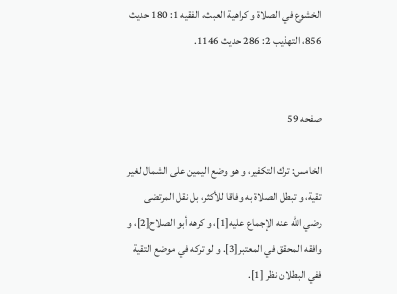الخشوع في الصلاة و كراهية العبث، الفقيه 1: 180 حديث 856، التهذيب 2: 286 حديث 1146.


صفحه 59

الخامس: ترك التكفير، و هو وضع اليمين على الشمال لغير تقية، و تبطل الصلاة به وفاقا للأكثر، بل نقل المرتضى رضي اللّه عنه الإجماع عليه[1]، و كرهه أبو الصلاح[2]، و وافقه المحقق في المعتبر[3]. و لو تركه في موضع التقية ففي البطلان نظر [1].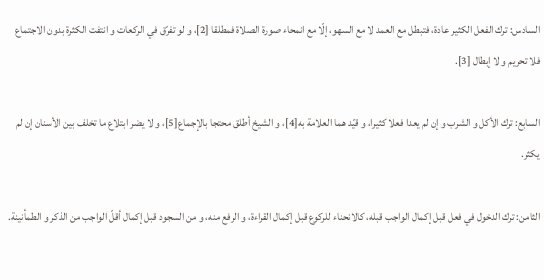السادس: ترك الفعل الكثير عادة، فتبطل مع العمد لا مع السهو، إلّا مع انمحاء صورة الصلاة فمطلقا [2]، و لو تفرّق في الركعات و انتفت الكثرة بدون الاجتماع فلا تحريم و لا إبطال [3].

السابع: ترك الأكل و الشرب و إن لم يعدا فعلا كثيرا، و قيّد هما العلامة به[4]، و الشيخ أطلق محتجا بالإجماع[5]، و لا يضر ابتلاع ما تخلف بين الأسنان إن لم يكثر.

الثامن: ترك الدخول في فعل قبل إكمال الواجب قبله، كالانحناء للركوع قبل إكمال القراءة، و الرفع منه، و من السجود قبل إكمال أقلّ الواجب من الذكر و الطمأنينة.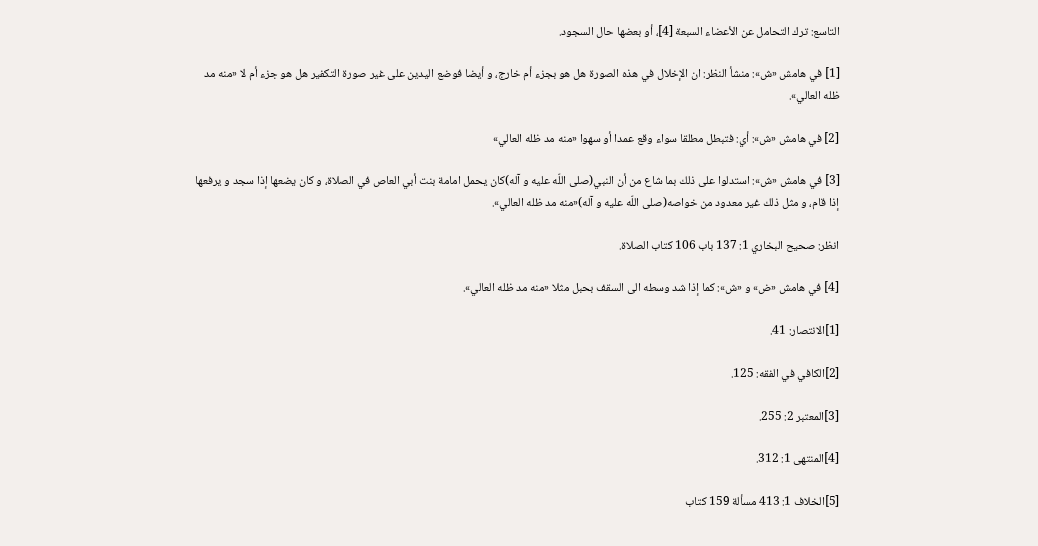التاسع: ترك التحامل عن الأعضاء السبعة [4]، أو بعضها حال السجود.

[1] في هامش «ش»: منشأ النظر: ان الإخلال في هذه الصورة هل هو بجزء أم خارج، و أيضا فوضع اليدين على غير صورة التكفير هل هو جزء أم لا «منه مد ظله العالي».

[2] في هامش «ش»: أي: فتبطل مطلقا سواء وقع عمدا أو سهوا «منه مد ظله العالي»

[3] في هامش «ش»: استدلوا على ذلك بما شاع من أن النبي(صلى اللّه عليه و آله)كان يحمل امامة بنت أبي العاص في الصلاة، و كان يضعها إذا سجد و يرفعها إذا قام، و مثل ذلك غير معدود من خواصه(صلى اللّه عليه و آله)«منه مد ظله العالي».

انظر: صحيح البخاري 1: 137 باب 106 كتاب الصلاة.

[4] في هامش «ض» و «ش»: كما إذا شد وسطه الى السقف بحبل مثلا «منه مد ظله العالي».

[1]الانتصار: 41.

[2]الكافي في الفقه: 125.

[3]المعتبر 2: 255.

[4]المنتهى 1: 312.

[5]الخلاف 1: 413 مسألة 159 كتاب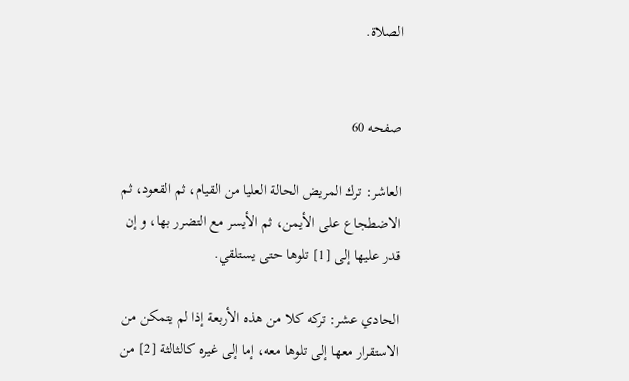الصلاة.


صفحه 60

العاشر: ترك المريض الحالة العليا من القيام، ثم القعود، ثم الاضطجاع على الأيمن، ثم الأيسر مع التضرر بها، و إن قدر عليها إلى [1] تلوها حتى يستلقي.

الحادي عشر: تركه كلا من هذه الأربعة إذا لم يتمكن من الاستقرار معها إلى تلوها معه، إما إلى غيره كالثالثة [2] من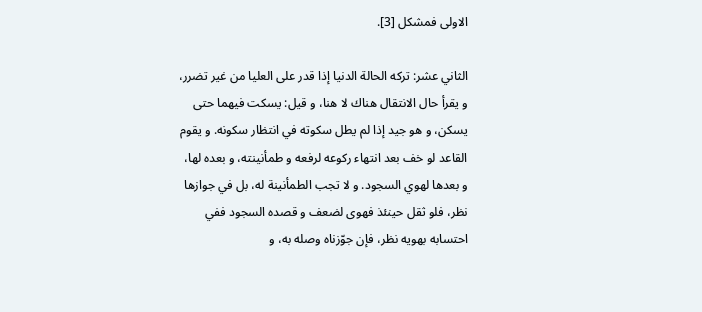الاولى فمشكل [3].

الثاني عشر: تركه الحالة الدنيا إذا قدر على العليا من غير تضرر، و يقرأ حال الانتقال هناك لا هنا، و قيل: يسكت فيهما حتى يسكن، و هو جيد إذا لم يطل سكوته في انتظار سكونه. و يقوم القاعد لو خف بعد انتهاء ركوعه لرفعه و طمأنينته، و بعده لها، و بعدها لهوي السجود. و لا تجب الطمأنينة له، بل في جوازها نظر، فلو ثقل حينئذ فهوى لضعف و قصده السجود ففي احتسابه بهويه نظر، فإن جوّزناه وصله به، و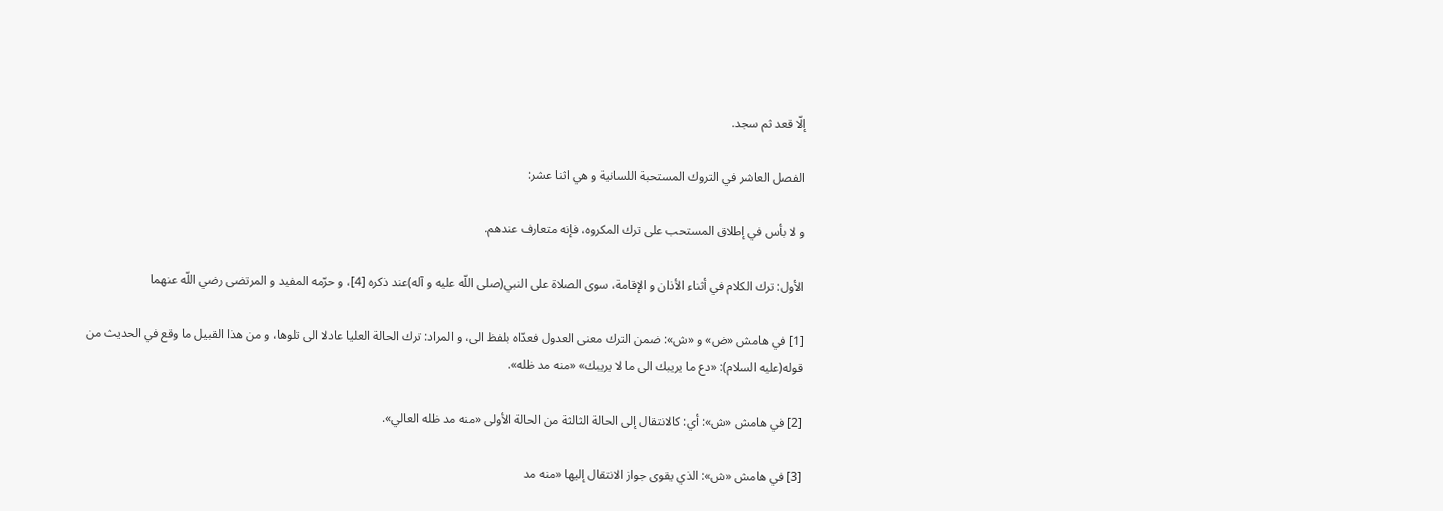إلّا قعد ثم سجد.

الفصل العاشر في التروك المستحبة اللسانية و هي اثنا عشر:

و لا بأس في إطلاق المستحب على ترك المكروه، فإنه متعارف عندهم.

الأول: ترك الكلام في أثناء الأذان و الإقامة، سوى الصلاة على النبي(صلى اللّه عليه و آله)عند ذكره [4]، و حرّمه المفيد و المرتضى رضي اللّه عنهما

[1] في هامش «ض» و «ش»: ضمن الترك معنى العدول فعدّاه بلفظ الى، و المراد: ترك الحالة العليا عادلا الى تلوها، و من هذا القبيل ما وقع في الحديث من قوله(عليه السلام): «دع ما يريبك الى ما لا يريبك» «منه مد ظله».

[2] في هامش «ش»: أي: كالانتقال إلى الحالة الثالثة من الحالة الأولى «منه مد ظله العالي».

[3] في هامش «ش»: الذي يقوى جواز الانتقال إليها «منه مد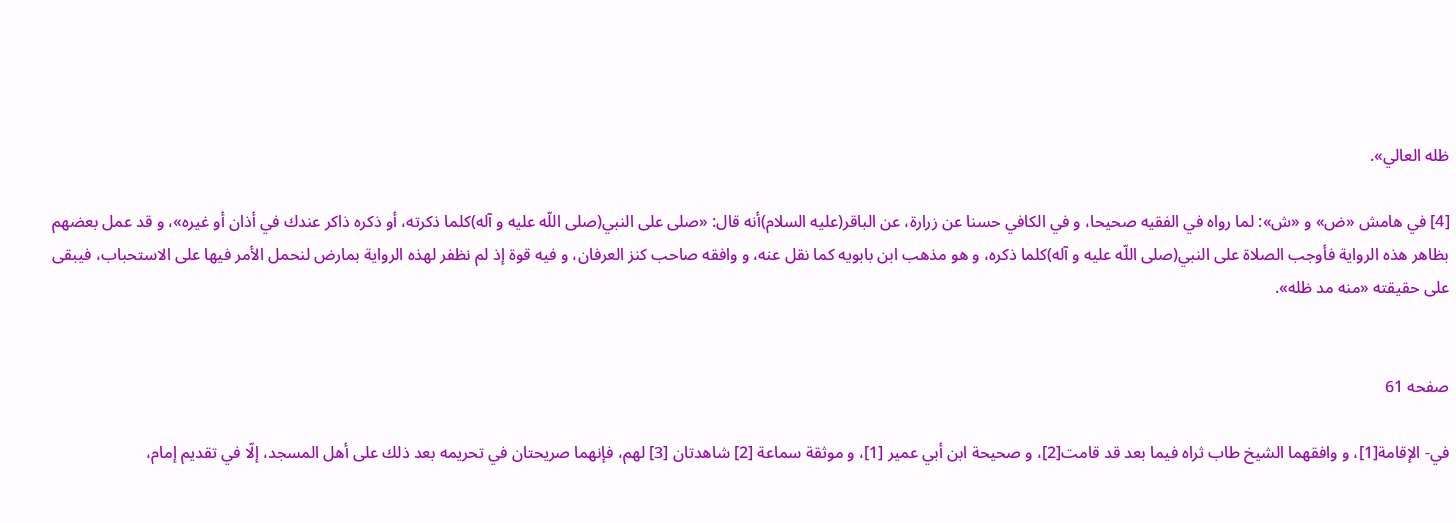ظله العالي».

[4] في هامش «ض» و «ش»: لما رواه في الفقيه صحيحا، و في الكافي حسنا عن زرارة، عن الباقر(عليه السلام)أنه قال: «صلى على النبي(صلى اللّه عليه و آله)كلما ذكرته، أو ذكره ذاكر عندك في أذان أو غيره»، و قد عمل بعضهم بظاهر هذه الرواية فأوجب الصلاة على النبي(صلى اللّه عليه و آله)كلما ذكره، و هو مذهب ابن بابويه كما نقل عنه، و وافقه صاحب كنز العرفان، و فيه قوة إذ لم نظفر لهذه الرواية بمارض لنحمل الأمر فيها على الاستحباب، فيبقى على حقيقته «منه مد ظله».


صفحه 61

في- الإقامة[1]، و وافقهما الشيخ طاب ثراه فيما بعد قد قامت[2]، و صحيحة ابن أبي عمير [1]، و موثقة سماعة [2] شاهدتان [3] لهم، فإنهما صريحتان في تحريمه بعد ذلك على أهل المسجد، إلّا في تقديم إمام،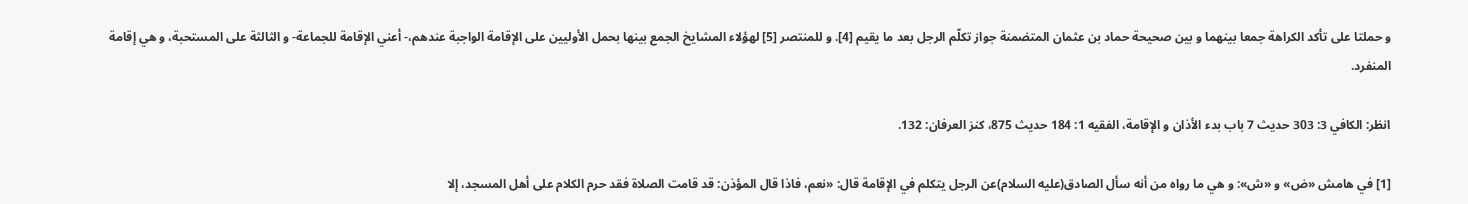و حملتا على تأكد الكراهة جمعا بينهما و بين صحيحة حماد بن عثمان المتضمنة جواز تكلّم الرجل بعد ما يقيم [4]. و للمنتصر [5] لهؤلاء المشايخ الجمع بينها بحمل الأوليين على الإقامة الواجبة عندهم،- أعني الإقامة للجماعة- و الثالثة على المستحبة، و هي إقامة المنفرد.

انظر: الكافي 3: 303 حديث 7 باب بدء الأذان و الإقامة، الفقيه 1: 184 حديث 875، كنز العرفان: 132.

[1] في هامش «ض» و «ش»: و هي ما رواه من أنه سأل الصادق(عليه السلام)عن الرجل يتكلم في الإقامة قال: «نعم، فاذا قال المؤذن: قد قامت الصلاة فقد حرم الكلام على أهل المسجد، إلا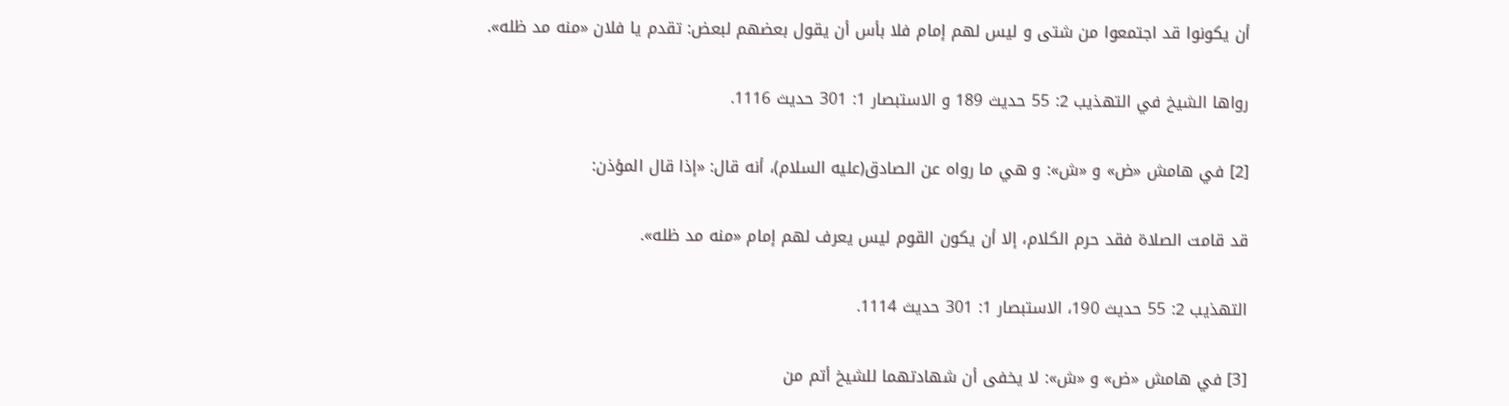أن يكونوا قد اجتمعوا من شتى و ليس لهم إمام فلا بأس أن يقول بعضهم لبعض: تقدم يا فلان «منه مد ظله».

رواها الشيخ في التهذيب 2: 55 حديث 189 و الاستبصار 1: 301 حديث 1116.

[2] في هامش «ض» و «ش»: و هي ما رواه عن الصادق(عليه السلام)، أنه قال: «إذا قال المؤذن:

قد قامت الصلاة فقد حرم الكلام، إلا أن يكون القوم ليس يعرف لهم إمام «منه مد ظله».

التهذيب 2: 55 حديث 190، الاستبصار 1: 301 حديث 1114.

[3] في هامش «ض» و «ش»: لا يخفى أن شهادتهما للشيخ أتم من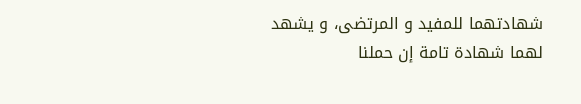شهادتهما للمفيد و المرتضى، و يشهد لهما شهادة تامة إن حملنا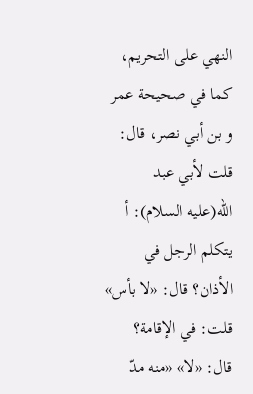النهي على التحريم، كما في صحيحة عمر و بن أبي نصر، قال: قلت لأبي عبد اللّه(عليه السلام): أ يتكلم الرجل في الأذان؟ قال: «لا بأس» قلت: في الإقامة؟ قال: «لا» «منه مدّ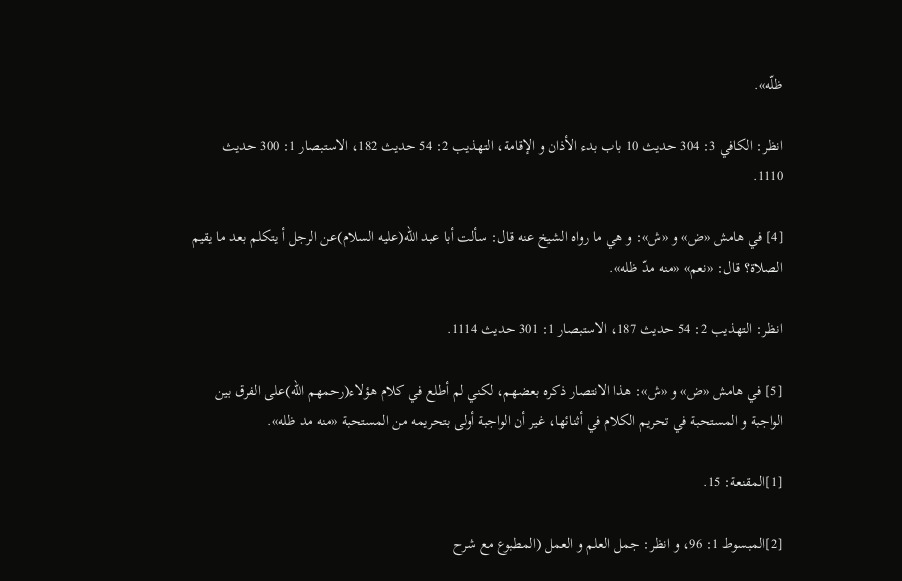ظلّه».

انظر: الكافي 3: 304 حديث 10 باب بدء الأذان و الإقامة، التهذيب 2: 54 حديث 182، الاستبصار 1: 300 حديث 1110.

[4] في هامش «ض» و «ش»: و هي ما رواه الشيخ عنه قال: سألت أبا عبد اللّه(عليه السلام)عن الرجل أ يتكلم بعد ما يقيم الصلاة؟ قال: «نعم» «منه مدّ ظله».

انظر: التهذيب 2: 54 حديث 187، الاستبصار 1: 301 حديث 1114.

[5] في هامش «ض» و «ش»: هذا الانتصار ذكره بعضهم، لكني لم أطلع في كلام هؤلاء(رحمهم اللّه)على الفرق بين الواجبة و المستحبة في تحريم الكلام في أثنائها، غير أن الواجبة أولى بتحريمه من المستحبة «منه مد ظله».

[1]المقنعة: 15.

[2]المبسوط 1: 96، و انظر: جمل العلم و العمل (المطبوع مع شرح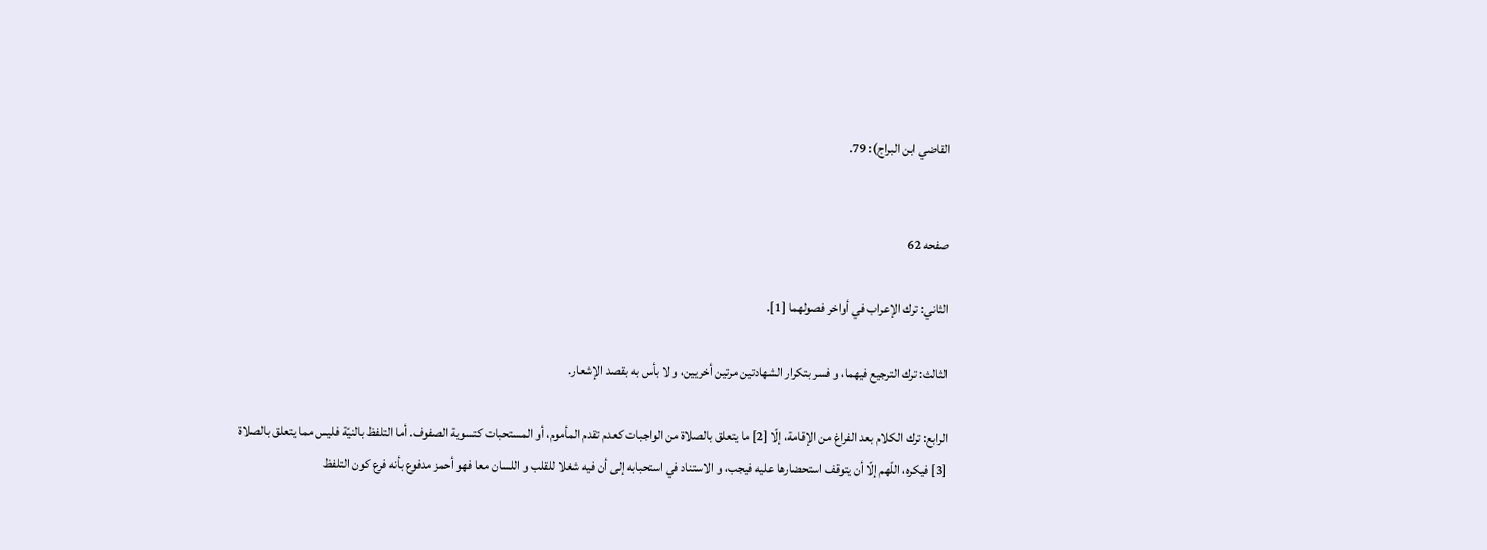القاضي ابن البراج): 79.


صفحه 62

الثاني: ترك الإعراب في أواخر فصولهما [1].

الثالث: ترك الترجيع فيهما، و فسر بتكرار الشهادتين مرتين أخريين، و لا بأس به بقصد الإشعار.

الرابع: ترك الكلام بعد الفراغ من الإقامة، إلّا [2] ما يتعلق بالصلاة من الواجبات كعدم تقدم المأموم، أو المستحبات كتسوية الصفوف. أما التلفظ بالنيّة فليس مما يتعلق بالصلاة [3] فيكره، اللّهم إلّا أن يتوقف استحضارها عليه فيجب، و الاستناد في استحبابه إلى أن فيه شغلا للقلب و اللسان معا فهو أحمز مدفوع بأنه فرع كون التلفظ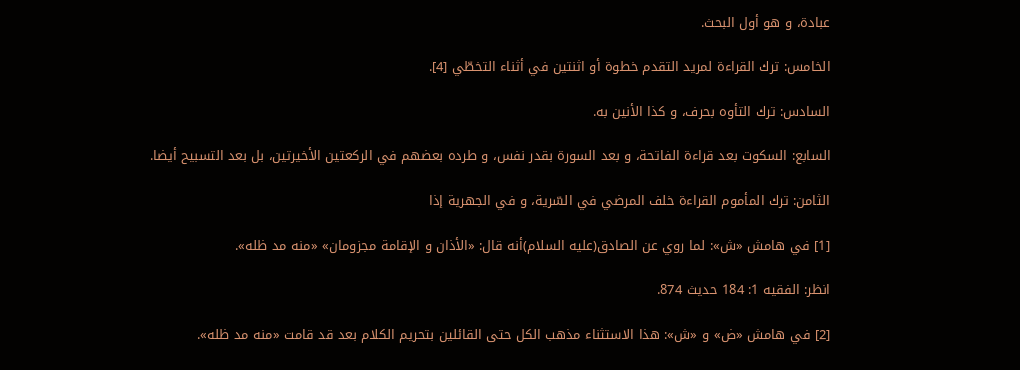عبادة، و هو أول البحث.

الخامس: ترك القراءة لمريد التقدم خطوة أو اثنتين في أثناء التخطّي [4].

السادس: ترك التأوه بحرف، و كذا الأنين به.

السابع: السكوت بعد قراءة الفاتحة، و بعد السورة بقدر نفس، و طرده بعضهم في الركعتين الأخيرتين، بل بعد التسبيح أيضا.

الثامن: ترك المأموم القراءة خلف المرضي في السّرية، و في الجهرية إذا

[1] في هامش «ش»: لما روي عن الصادق(عليه السلام)أنه قال: «الأذان و الإقامة مجزومان» «منه مد ظله».

انظر: الفقيه 1: 184 حديث 874.

[2] في هامش «ض» و «ش»: هذا الاستثناء مذهب الكل حتى القائلين بتحريم الكلام بعد قد قامت «منه مد ظله».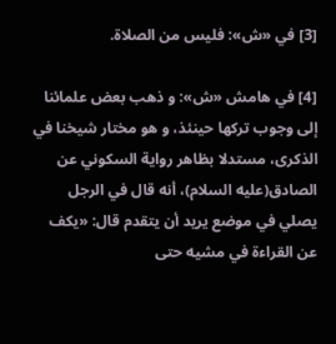[3] في «ش»: فليس من الصلاة.

[4] في هامش «ش»: و ذهب بعض علمائنا إلى وجوب تركها حينئذ، و هو مختار شيخنا في الذكرى، مستدلا بظاهر رواية السكوني عن الصادق(عليه السلام)، أنه قال في الرجل يصلي في موضع يريد أن يتقدم قال: «يكف عن القراءة في مشيه حتى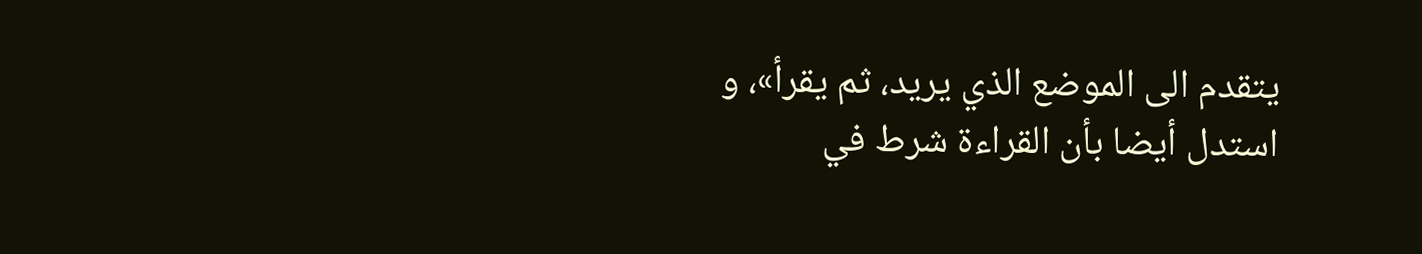يتقدم الى الموضع الذي يريد، ثم يقرأ»، و استدل أيضا بأن القراءة شرط في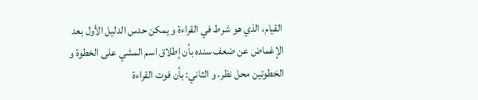القيام، الذي هو شرط في القراءة و يمكن حدس الدليل الأول بعد الإغماض عن ضعف سنده بأن إطلاق اسم المشي على الخطوة و الخطوتين محل نظر، و الثاني: بأن فوت القراءة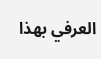العرفي بهذا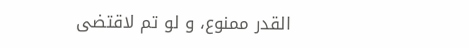القدر ممنوع، و لو تم لاقتضى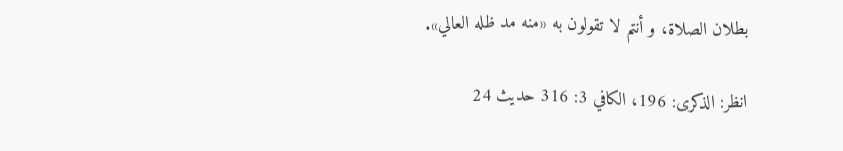بطلان الصلاة، و أنتم لا تقولون به «منه مد ظله العالي».

انظر: الذكرى: 196، الكافي 3: 316 حديث 24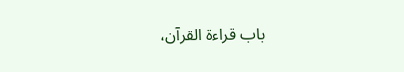باب قراءة القرآن،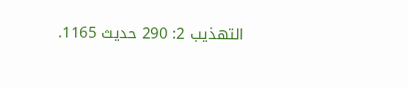التهذيب 2: 290 حديث 1165.